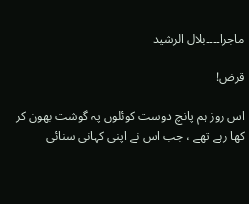ماجرا۔۔۔۔بلال الرشید

قرض!

اس روز ہم پانچ دوست کوئلوں پہ گوشت بھون کر کھا رہے تھے ، جب اس نے اپنی کہانی سنائی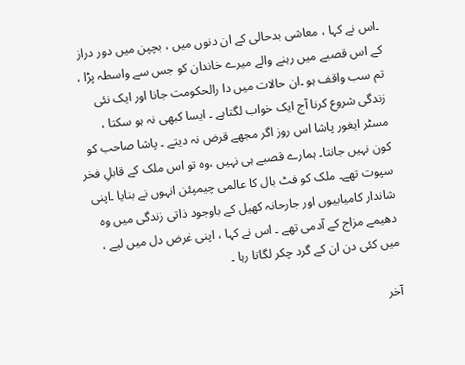۔اس نے کہا ، معاشی بدحالی کے ان دنوں میں ، بچپن میں دور دراز کے اس قصبے میں رہنے والے میرے خاندان کو جس سے واسطہ پڑا ، تم سب واقف ہو ۔ان حالات میں دا رالحکومت جانا اور ایک نئی زندگی شروع کرنا آج ایک خواب لگتاہے ۔ ایسا کبھی نہ ہو سکتا ، مسٹر ایغور پاشا اس روز اگر مجھے قرض نہ دیتے ۔ پاشا صاحب کو کون نہیں جانتا۔ ہمارے قصبے ہی نہیں ،وہ تو اس ملک کے قابلِ فخر سپوت تھے۔ ملک کو فٹ بال کا عالمی چیمپئن انہوں نے بنایا ۔اپنی شاندار کامیابیوں اور جارحانہ کھیل کے باوجود ذاتی زندگی میں وہ دھیمے مزاج کے آدمی تھے ۔ اس نے کہا ، اپنی غرض دل میں لیے ، میں کئی دن ان کے گرد چکر لگاتا رہا ۔

آخر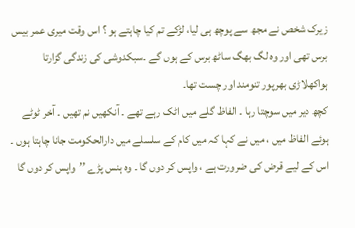زیرک شخص نے مجھ سے پوچھ ہی لیا، لڑکے تم کیا چاہتے ہو ؟ اس وقت میری عمر بیس برس تھی اور وہ لگ بھگ ساٹھ برس کے ہوں گے ۔سبکدوشی کی زندگی گزارتا ہواکھلاڑی بھرپور تنومند اور چست تھا۔
کچھ دیر میں سوچتا رہا ۔ الفاظ گلے میں اٹک رہے تھے ۔ آنکھیں نم تھیں ۔ آخر ٹوٹے ہوئے الفاظ میں ، میں نے کہا کہ میں کام کے سلسلے میں دارالحکومت جانا چاہتا ہوں ۔ اس کے لیے قرض کی ضرورت ہے ، واپس کر دوں گا ۔ وہ ہنس پڑے ’’واپس کر دوں گا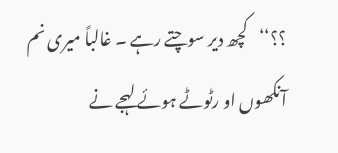؟؟‘‘کچھ دیر سوچتے رہے ۔ غالباً میری نم آنکھوں او رٹوٹے ہوئے لہجے نے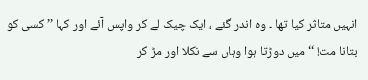انہیں متاثر کیا تھا ۔ وہ اندر گئے ، ایک چیک لے کر واپس آئے اور کہا ’’ کسی کو بتانا مت! ‘‘ میں دوڑتا ہوا وہاں سے نکلا اور مڑ کر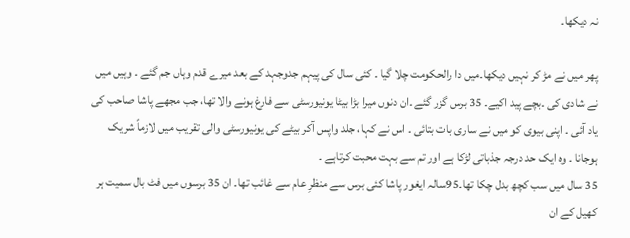نہ دیکھا۔

پھر میں نے مڑ کر نہیں دیکھا۔میں دا رالحکومت چلا گیا ۔ کئی سال کی پیہم جدوجہد کے بعد میرے قدم وہاں جم گئے ۔ وہیں میں نے شادی کی ۔بچے پید اکیے۔ 35 برس گزر گئے ۔ان دنوں میرا بڑا بیٹا یونیورسٹی سے فارغ ہونے والا تھا، جب مجھے پاشا صاحب کی یاد آئی ۔ اپنی بیوی کو میں نے ساری بات بتائی ۔ اس نے کہا، جلد واپس آکر بیٹے کی یونیورسٹی والی تقریب میں لازماً شریک ہوجانا ۔ وہ ایک حد درجہ جذباتی لڑکا ہے اور تم سے بہت محبت کرتاہے ۔
35 سال میں سب کچھ بدل چکا تھا۔95سالہ ایغور پاشا کئی برس سے منظرِ عام سے غائب تھا۔ ان 35 برسوں میں فٹ بال سمیت ہر کھیل کے ان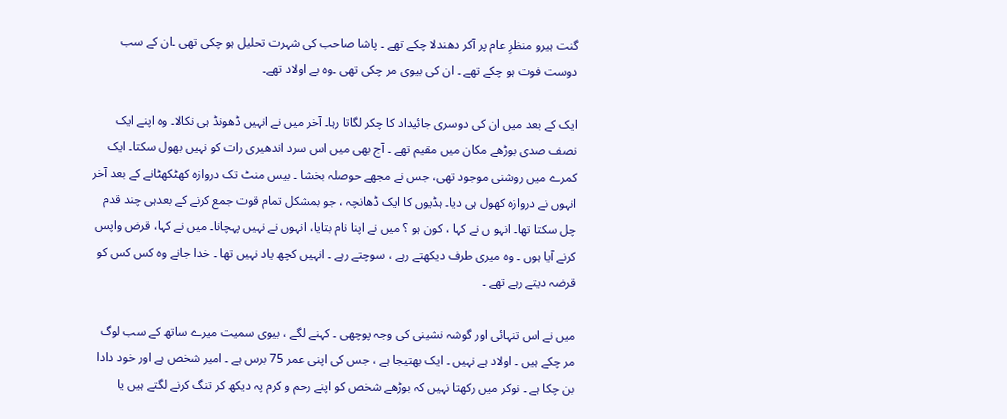گنت ہیرو منظرِ عام پر آکر دھندلا چکے تھے ۔ پاشا صاحب کی شہرت تحلیل ہو چکی تھی ۔ان کے سب دوست فوت ہو چکے تھے ۔ ان کی بیوی مر چکی تھی ۔وہ بے اولاد تھے۔

ایک کے بعد میں ان کی دوسری جائیداد کا چکر لگاتا رہا۔ آخر میں نے انہیں ڈھونڈ ہی نکالا۔ وہ اپنے ایک نصف صدی بوڑھے مکان میں مقیم تھے ۔ آج بھی میں اس سرد اندھیری رات کو نہیں بھول سکتا۔ ایک کمرے میں روشنی موجود تھی، جس نے مجھے حوصلہ بخشا ۔ بیس منٹ تک دروازہ کھٹکھٹانے کے بعد آخر انہوں نے دروازہ کھول ہی دیا۔ ہڈیوں کا ایک ڈھانچہ ، جو بمشکل تمام قوت جمع کرنے کے بعدہی چند قدم چل سکتا تھا۔ انہو ں نے کہا ، کون ہو ؟ میں نے اپنا نام بتایا، انہوں نے نہیں پہچانا۔ میں نے کہا، قرض واپس کرنے آیا ہوں ۔ وہ میری طرف دیکھتے رہے ، سوچتے رہے ۔ انہیں کچھ یاد نہیں تھا ۔ خدا جانے وہ کس کس کو قرضہ دیتے رہے تھے ۔

میں نے اس تنہائی اور گوشہ نشینی کی وجہ پوچھی ۔ کہنے لگے ، بیوی سمیت میرے ساتھ کے سب لوگ مر چکے ہیں ۔ اولاد ہے نہیں ۔ ایک بھتیجا ہے ، جس کی اپنی عمر 75 برس ہے ۔ امیر شخص ہے اور خود دادا بن چکا ہے ۔ نوکر میں رکھتا نہیں کہ بوڑھے شخص کو اپنے رحم و کرم پہ دیکھ کر تنگ کرنے لگتے ہیں یا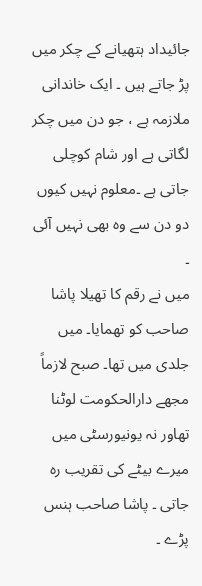جائیداد ہتھیانے کے چکر میں پڑ جاتے ہیں ۔ ایک خاندانی ملازمہ ہے ، جو دن میں چکر لگاتی ہے اور شام کوچلی جاتی ہے ۔معلوم نہیں کیوں دو دن سے وہ بھی نہیں آئی ۔
میں نے رقم کا تھیلا پاشا صاحب کو تھمایا۔ میں جلدی میں تھا۔ صبح لازماً مجھے دارالحکومت لوٹنا تھاور نہ یونیورسٹی میں میرے بیٹے کی تقریب رہ جاتی ۔ پاشا صاحب ہنس پڑے ۔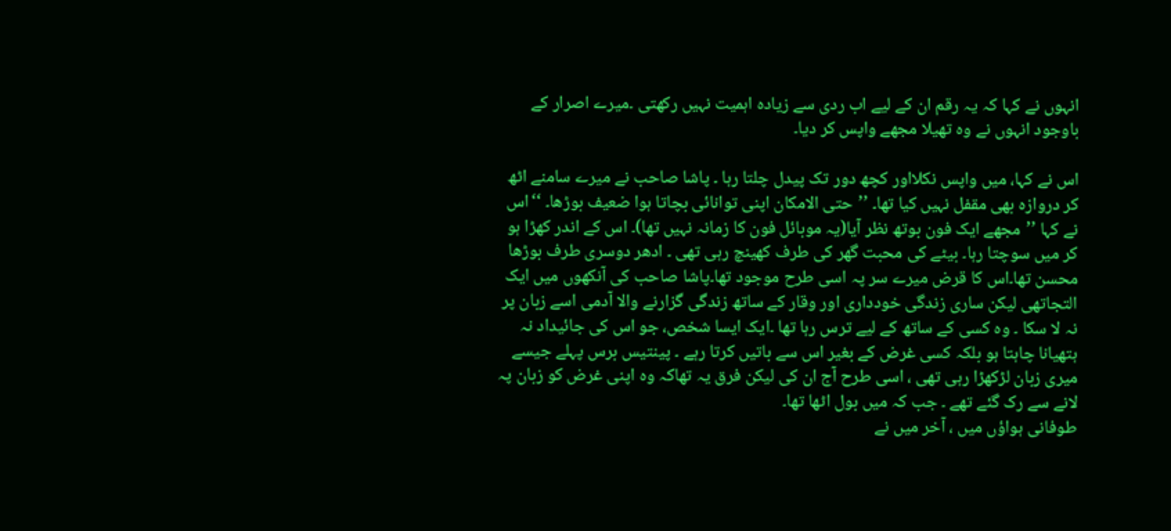انہوں نے کہا کہ یہ رقم ان کے لیے اب ردی سے زیادہ اہمیت نہیں رکھتی ۔میرے اصرار کے باوجود انہوں نے وہ تھیلا مجھے واپس کر دیا۔

اس نے کہا، میں واپس نکلااور کچھ دور تک پیدل چلتا رہا ۔ پاشا صاحب نے میرے سامنے اٹھ کر دروازہ بھی مقفل نہیں کیا تھا۔ ’’حتی الامکان اپنی توانائی بچاتا ہوا ضعیف بوڑھا۔ ‘‘اس نے کہا ’’مجھے ایک فون بوتھ نظر آیا(یہ موبائل فون کا زمانہ نہیں تھا)۔ اس کے اندر کھڑا ہو کر میں سوچتا رہا۔ بیٹے کی محبت گھر کی طرف کھینچ رہی تھی ۔ ادھر دوسری طرف بوڑھا محسن تھا۔اس کا قرض میرے سر پہ اسی طرح موجود تھا۔پاشا صاحب کی آنکھوں میں ایک التجاتھی لیکن ساری زندگی خودداری اور وقار کے ساتھ زندگی گزارنے والا آدمی اسے زبان پر نہ لا سکا ۔ وہ کسی کے ساتھ کے لیے ترس رہا تھا ۔ایک ایسا شخص، جو اس کی جائیداد نہ ہتھیانا چاہتا ہو بلکہ کسی غرض کے بغیر اس سے باتیں کرتا رہے ۔ پینتیس برس پہلے جیسے میری زبان لڑکھڑا رہی تھی ، اسی طرح آج ان کی لیکن فرق یہ تھاکہ وہ اپنی غرض کو زبان پہ لانے سے رک گئے تھے ۔ جب کہ میں بول اٹھا تھا۔
طوفانی ہواؤں میں ، آخر میں نے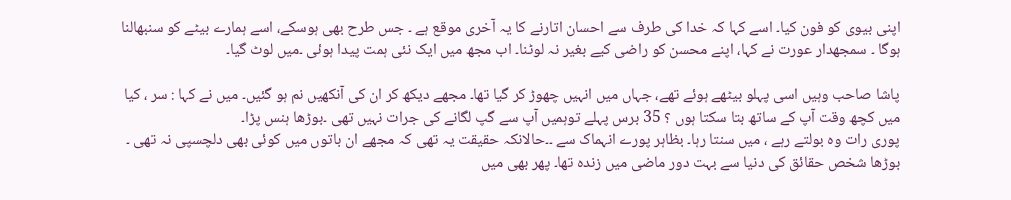اپنی بیوی کو فون کیا۔ اسے کہا کہ خدا کی طرف سے احسان اتارنے کا یہ آخری موقع ہے ۔ جس طرح بھی ہوسکے، اسے ہمارے بیٹے کو سنبھالنا ہوگا ۔ سمجھدار عورت نے کہا، اپنے محسن کو راضی کیے بغیر نہ لوٹنا۔ اب مجھ میں ایک نئی ہمت پیدا ہوئی ۔میں لوٹ گیا۔

پاشا صاحب وہیں اسی پہلو بیٹھے ہوئے تھے، جہاں میں انہیں چھوڑ کر گیا تھا۔ مجھے دیکھ کر ان کی آنکھیں نم ہو گئیں۔ میں نے کہا : سر ، کیا میں کچھ وقت آپ کے ساتھ بتا سکتا ہوں ؟ 35 برس پہلے توہمیں آپ سے گپ لگانے کی جرات نہیں تھی ۔بوڑھا ہنس پڑا۔
پوری رات وہ بولتے رہے ، میں سنتا رہا۔ بظاہر پورے انہماک سے ۔۔حالانکہ حقیقت یہ تھی کہ مجھے ان باتوں میں کوئی بھی دلچسپی نہ تھی ۔ بوڑھا شخص حقائق کی دنیا سے بہت دور ماضی میں زندہ تھا۔ پھر بھی میں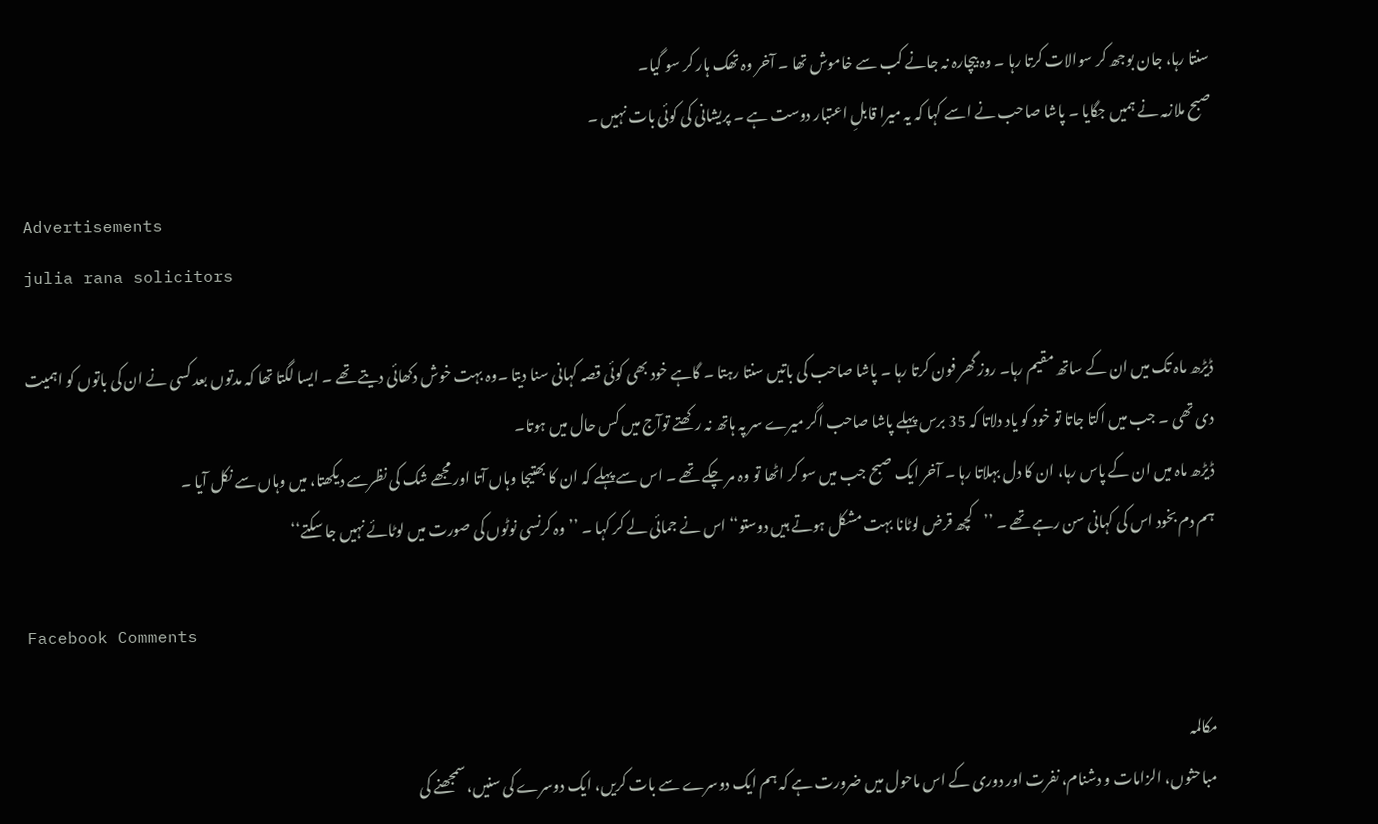سنتا رہا، جان بوجھ کر سوالات کرتا رہا ۔ وہ بیچارہ نہ جانے کب سے خاموش تھا ۔ آخر وہ تھک ہار کر سو گیا۔
صبح ملازمہ نے ہمیں جگایا ۔ پاشا صاحب نے اسے کہا کہ یہ میرا قابلِ اعتبار دوست ہے ۔ پریشانی کی کوئی بات نہیں ۔

Advertisements
julia rana solicitors

ڈیڑھ ماہ تک میں ان کے ساتھ مقیم رہا۔ روز گھر فون کرتا رہا ۔ پاشا صاحب کی باتیں سنتا رہتا ۔ گاہے خود بھی کوئی قصہ کہانی سنا دیتا ۔وہ بہت خوش دکھائی دیتے تھے ۔ ایسا لگتا تھا کہ مدتوں بعد کسی نے ان کی باتوں کو اہمیت دی تھی ۔ جب میں اکتا جاتا تو خود کو یاد دلاتا کہ 35 برس پہلے پاشا صاحب اگر میرے سر پہ ہاتھ نہ رکھتے توآج میں کس حال میں ہوتا۔
ڈیڑھ ماہ میں ان کے پاس رہا، ان کا دل بہلاتا رہا ۔ آخر ایک صبح جب میں سو کر اٹھا تو وہ مر چکے تھے ۔ اس سے پہلے کہ ان کا بھتیجا وہاں آتا اور مجھے شک کی نظرسے دیکھتا، میں وہاں سے نکل آیا ۔
ہم دم بخود اس کی کہانی سن رہے تھے ۔ ’’کچھ قرض لوٹانا بہت مشکل ہوتے ہیں دوستو‘‘ اس نے جمائی لے کر کہا ۔ ’’وہ کرنسی نوٹوں کی صورت میں لوٹائے نہیں جا سکتے‘‘

Facebook Comments

مکالمہ
مباحثوں، الزامات و دشنام، نفرت اور دوری کے اس ماحول میں ضرورت ہے کہ ہم ایک دوسرے سے بات کریں، ایک دوسرے کی سنیں، سمجھنے کی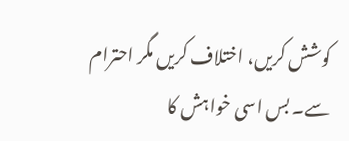کوشش کریں، اختلاف کریں مگر احترام سے۔ بس اسی خواہش کا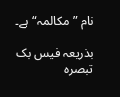نام ”مکالمہ“ ہے۔

بذریعہ فیس بک تبصرہ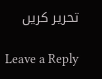تحریر کریں

Leave a Reply